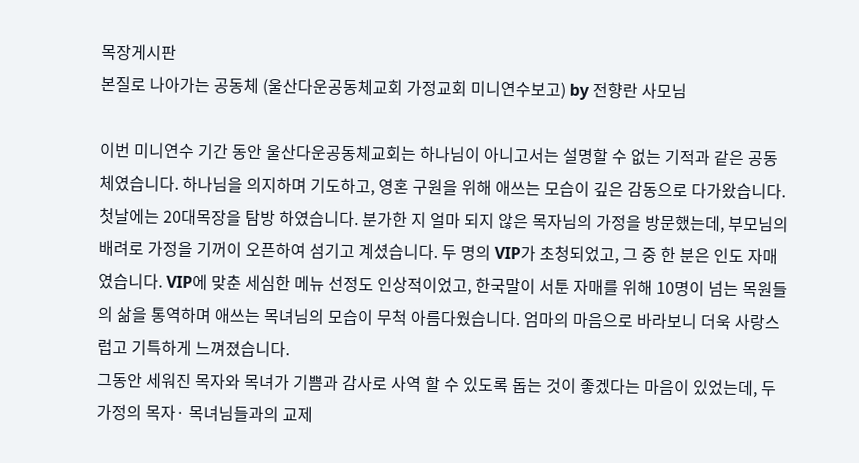목장게시판
본질로 나아가는 공동체 (울산다운공동체교회 가정교회 미니연수보고) by 전향란 사모님

이번 미니연수 기간 동안 울산다운공동체교회는 하나님이 아니고서는 설명할 수 없는 기적과 같은 공동체였습니다. 하나님을 의지하며 기도하고, 영혼 구원을 위해 애쓰는 모습이 깊은 감동으로 다가왔습니다.
첫날에는 20대목장을 탐방 하였습니다. 분가한 지 얼마 되지 않은 목자님의 가정을 방문했는데, 부모님의 배려로 가정을 기꺼이 오픈하여 섬기고 계셨습니다. 두 명의 VIP가 초청되었고, 그 중 한 분은 인도 자매였습니다. VIP에 맞춘 세심한 메뉴 선정도 인상적이었고, 한국말이 서툰 자매를 위해 10명이 넘는 목원들의 삶을 통역하며 애쓰는 목녀님의 모습이 무척 아름다웠습니다. 엄마의 마음으로 바라보니 더욱 사랑스럽고 기특하게 느껴졌습니다.
그동안 세워진 목자와 목녀가 기쁨과 감사로 사역 할 수 있도록 돕는 것이 좋겠다는 마음이 있었는데, 두 가정의 목자· 목녀님들과의 교제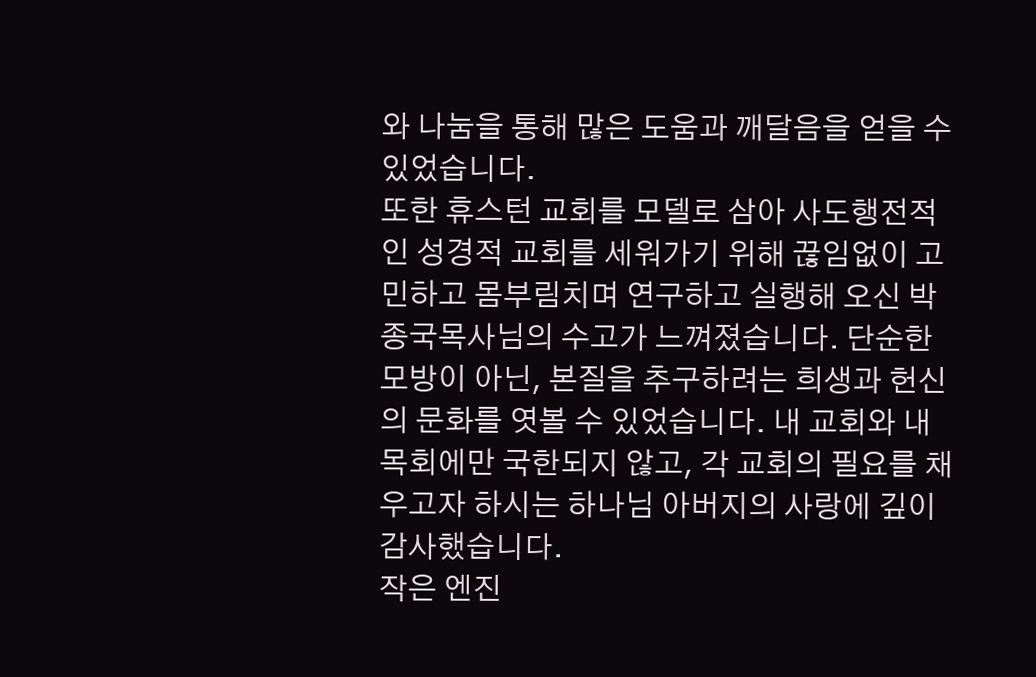와 나눔을 통해 많은 도움과 깨달음을 얻을 수 있었습니다.
또한 휴스턴 교회를 모델로 삼아 사도행전적인 성경적 교회를 세워가기 위해 끊임없이 고민하고 몸부림치며 연구하고 실행해 오신 박종국목사님의 수고가 느껴졌습니다. 단순한 모방이 아닌, 본질을 추구하려는 희생과 헌신의 문화를 엿볼 수 있었습니다. 내 교회와 내 목회에만 국한되지 않고, 각 교회의 필요를 채우고자 하시는 하나님 아버지의 사랑에 깊이 감사했습니다.
작은 엔진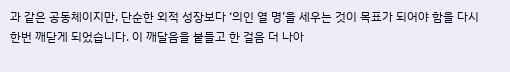과 같은 공동체이지만, 단순한 외적 성장보다 ‘의인 열 명’을 세우는 것이 목표가 되어야 함을 다시 한번 깨닫게 되었습니다. 이 깨달음을 붙들고 한 걸음 더 나아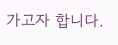가고자 합니다.